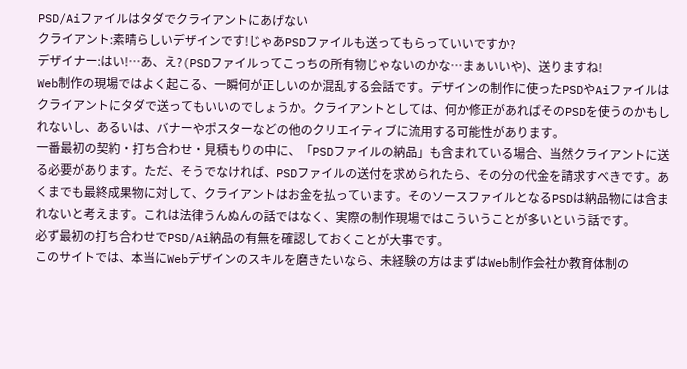PSD/Aiファイルはタダでクライアントにあげない
クライアント:素晴らしいデザインです!じゃあPSDファイルも送ってもらっていいですか?
デザイナー:はい!…あ、え?(PSDファイルってこっちの所有物じゃないのかな…まぁいいや)、送りますね!
Web制作の現場ではよく起こる、一瞬何が正しいのか混乱する会話です。デザインの制作に使ったPSDやAiファイルはクライアントにタダで送ってもいいのでしょうか。クライアントとしては、何か修正があればそのPSDを使うのかもしれないし、あるいは、バナーやポスターなどの他のクリエイティブに流用する可能性があります。
一番最初の契約・打ち合わせ・見積もりの中に、「PSDファイルの納品」も含まれている場合、当然クライアントに送る必要があります。ただ、そうでなければ、PSDファイルの送付を求められたら、その分の代金を請求すべきです。あくまでも最終成果物に対して、クライアントはお金を払っています。そのソースファイルとなるPSDは納品物には含まれないと考えます。これは法律うんぬんの話ではなく、実際の制作現場ではこういうことが多いという話です。
必ず最初の打ち合わせでPSD/Ai納品の有無を確認しておくことが大事です。
このサイトでは、本当にWebデザインのスキルを磨きたいなら、未経験の方はまずはWeb制作会社か教育体制の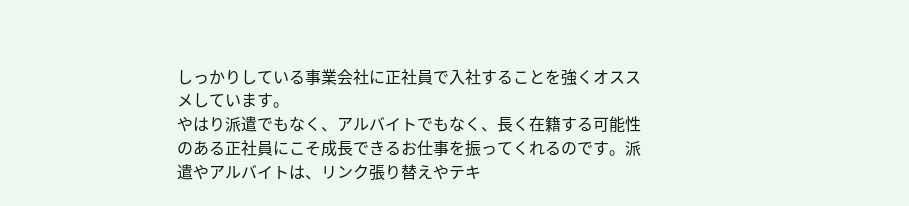しっかりしている事業会社に正社員で入社することを強くオススメしています。
やはり派遣でもなく、アルバイトでもなく、長く在籍する可能性のある正社員にこそ成長できるお仕事を振ってくれるのです。派遣やアルバイトは、リンク張り替えやテキ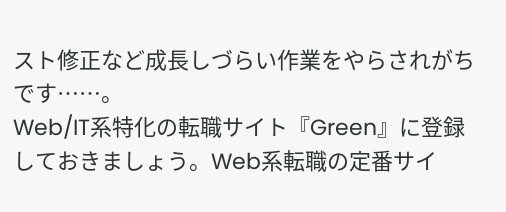スト修正など成長しづらい作業をやらされがちです……。
Web/IT系特化の転職サイト『Green』に登録しておきましょう。Web系転職の定番サイ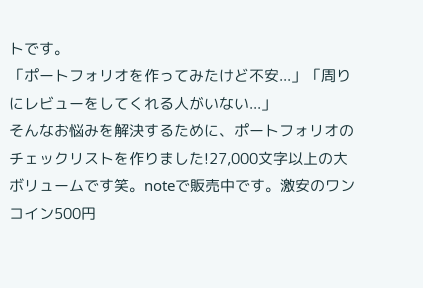トです。
「ポートフォリオを作ってみたけど不安...」「周りにレビューをしてくれる人がいない...」
そんなお悩みを解決するために、ポートフォリオのチェックリストを作りました!27,000文字以上の大ボリュームです笑。noteで販売中です。激安のワンコイン500円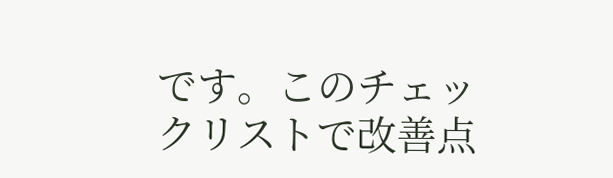です。このチェックリストで改善点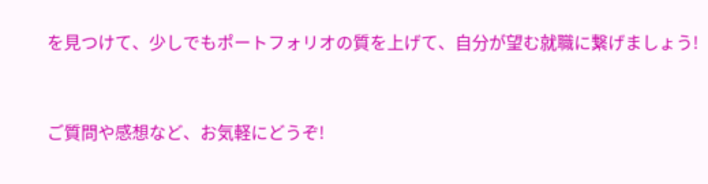を見つけて、少しでもポートフォリオの質を上げて、自分が望む就職に繋げましょう!


ご質問や感想など、お気軽にどうぞ!